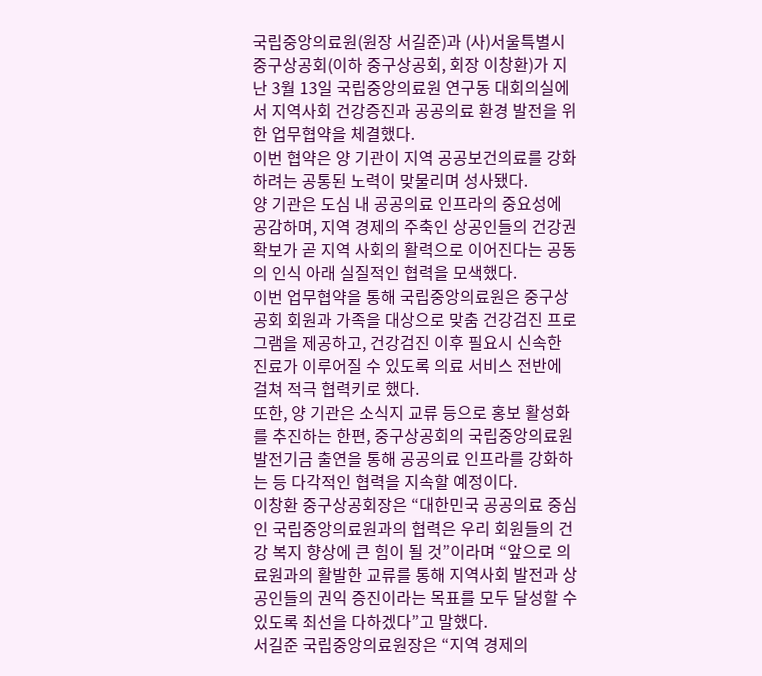국립중앙의료원(원장 서길준)과 (사)서울특별시 중구상공회(이하 중구상공회, 회장 이창환)가 지난 3월 13일 국립중앙의료원 연구동 대회의실에서 지역사회 건강증진과 공공의료 환경 발전을 위한 업무협약을 체결했다.
이번 협약은 양 기관이 지역 공공보건의료를 강화하려는 공통된 노력이 맞물리며 성사됐다.
양 기관은 도심 내 공공의료 인프라의 중요성에 공감하며, 지역 경제의 주축인 상공인들의 건강권 확보가 곧 지역 사회의 활력으로 이어진다는 공동의 인식 아래 실질적인 협력을 모색했다.
이번 업무협약을 통해 국립중앙의료원은 중구상공회 회원과 가족을 대상으로 맞춤 건강검진 프로그램을 제공하고, 건강검진 이후 필요시 신속한 진료가 이루어질 수 있도록 의료 서비스 전반에 걸쳐 적극 협력키로 했다.
또한, 양 기관은 소식지 교류 등으로 홍보 활성화를 추진하는 한편, 중구상공회의 국립중앙의료원 발전기금 출연을 통해 공공의료 인프라를 강화하는 등 다각적인 협력을 지속할 예정이다.
이창환 중구상공회장은 “대한민국 공공의료 중심인 국립중앙의료원과의 협력은 우리 회원들의 건강 복지 향상에 큰 힘이 될 것”이라며 “앞으로 의료원과의 활발한 교류를 통해 지역사회 발전과 상공인들의 권익 증진이라는 목표를 모두 달성할 수 있도록 최선을 다하겠다”고 말했다.
서길준 국립중앙의료원장은 “지역 경제의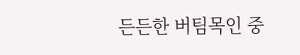든든한 버팀목인 중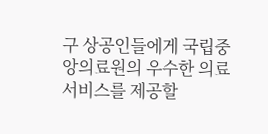구 상공인들에게 국립중앙의료원의 우수한 의료 서비스를 제공할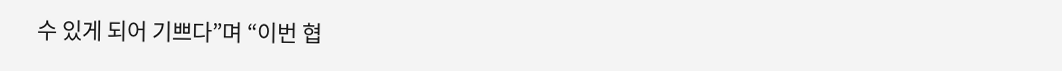수 있게 되어 기쁘다”며 “이번 협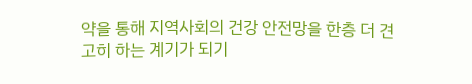약을 통해 지역사회의 건강 안전망을 한층 더 견고히 하는 계기가 되기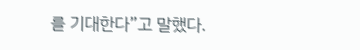를 기대한다”고 말했다.